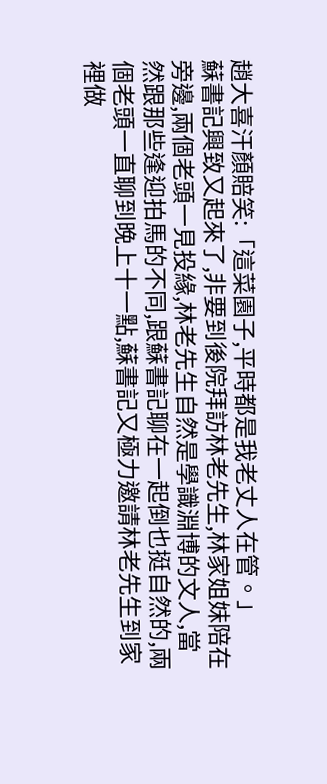趙大喜汗顏賠笑:「這菜園子,平時都是我老丈人在管。」
蘇書記興致又起來了,非要到後院拜訪林老先生,林家姐妹陪在旁邊,兩個老頭一見投緣,林老先生自然是學識淵博的文人,當然跟那些逢迎拍馬的不同,跟蘇書記聊在一起倒也挺自然的,兩個老頭一直聊到晚上十一點,蘇書記又極力邀請林老先生到家裡做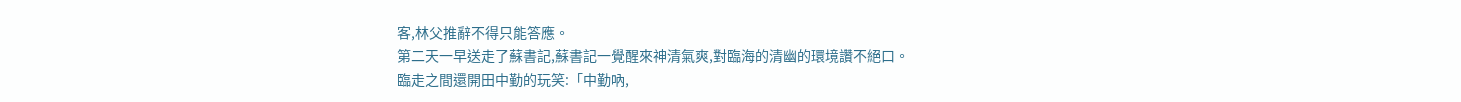客,林父推辭不得只能答應。
第二天一早送走了蘇書記,蘇書記一覺醒來神清氣爽,對臨海的清幽的環境讚不絕口。
臨走之間還開田中勤的玩笑:「中勤吶,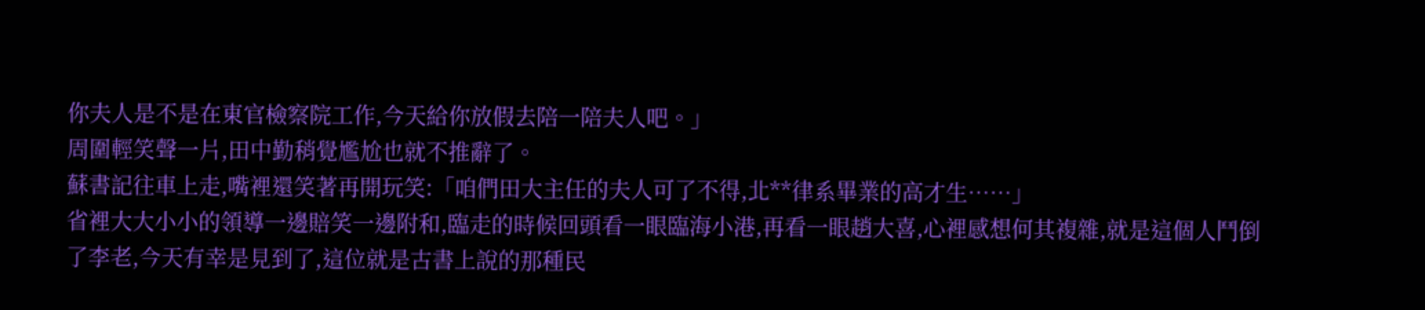你夫人是不是在東官檢察院工作,今天給你放假去陪一陪夫人吧。」
周圍輕笑聲一片,田中勤稍覺尷尬也就不推辭了。
蘇書記往車上走,嘴裡還笑著再開玩笑:「咱們田大主任的夫人可了不得,北**律系畢業的高才生……」
省裡大大小小的領導一邊賠笑一邊附和,臨走的時候回頭看一眼臨海小港,再看一眼趙大喜,心裡感想何其複雜,就是這個人鬥倒了李老,今天有幸是見到了,這位就是古書上說的那種民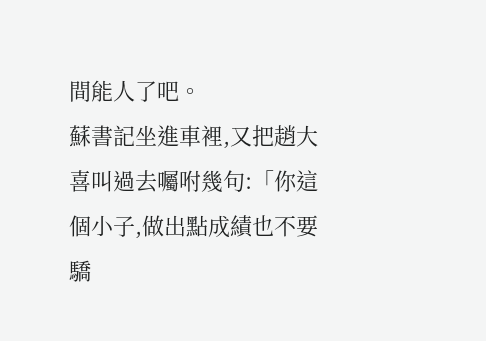間能人了吧。
蘇書記坐進車裡,又把趙大喜叫過去囑咐幾句:「你這個小子,做出點成績也不要驕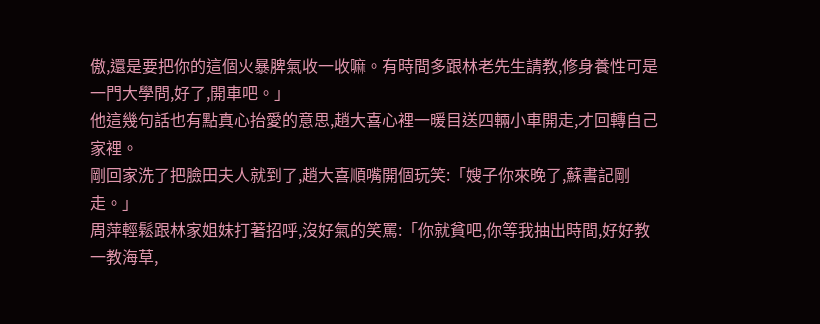傲,還是要把你的這個火暴脾氣收一收嘛。有時間多跟林老先生請教,修身養性可是一門大學問,好了,開車吧。」
他這幾句話也有點真心抬愛的意思,趙大喜心裡一暖目送四輛小車開走,才回轉自己家裡。
剛回家洗了把臉田夫人就到了,趙大喜順嘴開個玩笑:「嫂子你來晚了,蘇書記剛走。」
周萍輕鬆跟林家姐妹打著招呼,沒好氣的笑罵:「你就貧吧,你等我抽出時間,好好教一教海草,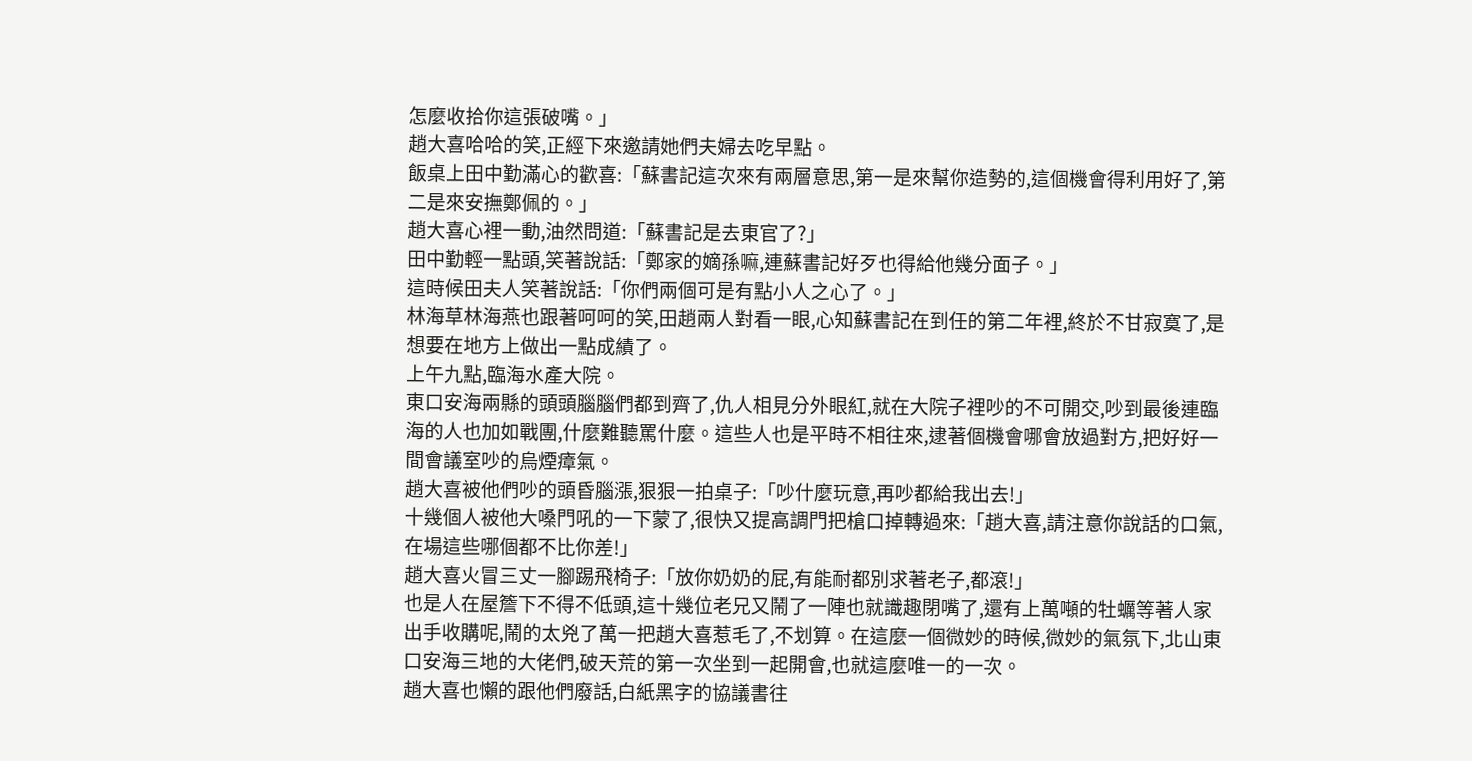怎麼收拾你這張破嘴。」
趙大喜哈哈的笑,正經下來邀請她們夫婦去吃早點。
飯桌上田中勤滿心的歡喜:「蘇書記這次來有兩層意思,第一是來幫你造勢的,這個機會得利用好了,第二是來安撫鄭佩的。」
趙大喜心裡一動,油然問道:「蘇書記是去東官了?」
田中勤輕一點頭,笑著說話:「鄭家的嫡孫嘛,連蘇書記好歹也得給他幾分面子。」
這時候田夫人笑著說話:「你們兩個可是有點小人之心了。」
林海草林海燕也跟著呵呵的笑,田趙兩人對看一眼,心知蘇書記在到任的第二年裡,終於不甘寂寞了,是想要在地方上做出一點成績了。
上午九點,臨海水產大院。
東口安海兩縣的頭頭腦腦們都到齊了,仇人相見分外眼紅,就在大院子裡吵的不可開交,吵到最後連臨海的人也加如戰團,什麼難聽罵什麼。這些人也是平時不相往來,逮著個機會哪會放過對方,把好好一間會議室吵的烏煙瘴氣。
趙大喜被他們吵的頭昏腦漲,狠狠一拍桌子:「吵什麼玩意,再吵都給我出去!」
十幾個人被他大嗓門吼的一下蒙了,很快又提高調門把槍口掉轉過來:「趙大喜,請注意你說話的口氣,在場這些哪個都不比你差!」
趙大喜火冒三丈一腳踢飛椅子:「放你奶奶的屁,有能耐都別求著老子,都滾!」
也是人在屋簷下不得不低頭,這十幾位老兄又鬧了一陣也就識趣閉嘴了,還有上萬噸的牡蠣等著人家出手收購呢,鬧的太兇了萬一把趙大喜惹毛了,不划算。在這麼一個微妙的時候,微妙的氣氛下,北山東口安海三地的大佬們,破天荒的第一次坐到一起開會,也就這麼唯一的一次。
趙大喜也懶的跟他們廢話,白紙黑字的協議書往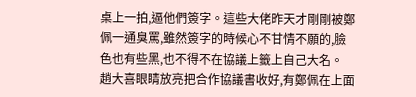桌上一拍,逼他們簽字。這些大佬昨天才剛剛被鄭佩一通臭罵,雖然簽字的時候心不甘情不願的,臉色也有些黑,也不得不在協議上籤上自己大名。
趙大喜眼睛放亮把合作協議書收好,有鄭佩在上面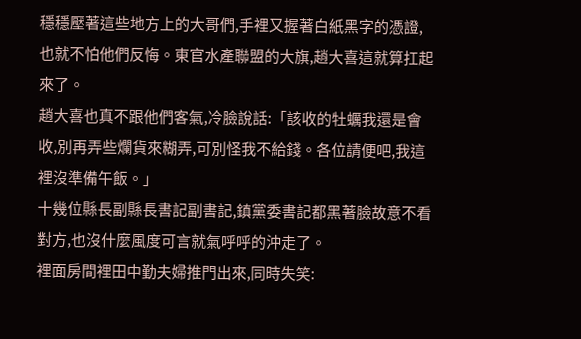穩穩壓著這些地方上的大哥們,手裡又握著白紙黑字的憑證,也就不怕他們反悔。東官水產聯盟的大旗,趙大喜這就算扛起來了。
趙大喜也真不跟他們客氣,冷臉說話:「該收的牡蠣我還是會收,別再弄些爛貨來糊弄,可別怪我不給錢。各位請便吧,我這裡沒準備午飯。」
十幾位縣長副縣長書記副書記,鎮黨委書記都黑著臉故意不看對方,也沒什麼風度可言就氣呼呼的沖走了。
裡面房間裡田中勤夫婦推門出來,同時失笑: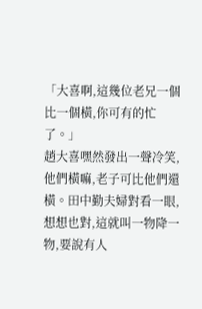「大喜啊,這幾位老兄一個比一個橫,你可有的忙了。」
趙大喜嘿然發出一聲冷笑,他們橫嘛,老子可比他們還橫。田中勤夫婦對看一眼,想想也對,這就叫一物降一物,要說有人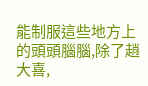能制服這些地方上的頭頭腦腦,除了趙大喜,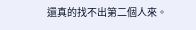還真的找不出第二個人來。